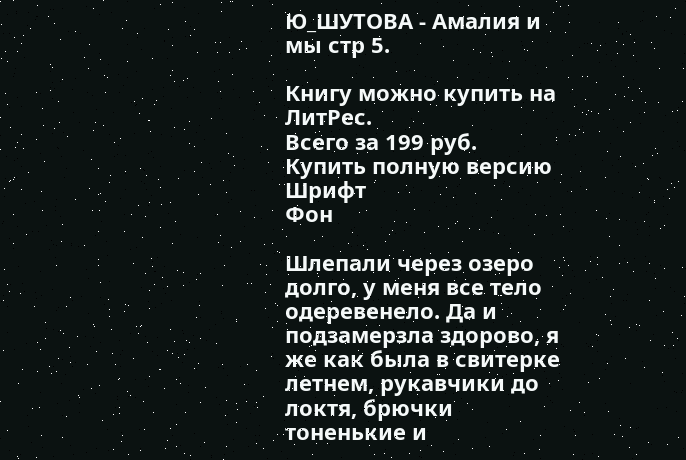Ю_ШУТОВА - Амалия и мы стр 5.

Книгу можно купить на ЛитРес.
Всего за 199 руб. Купить полную версию
Шрифт
Фон

Шлепали через озеро долго, у меня все тело одеревенело. Да и подзамерзла здорово, я же как была в свитерке летнем, рукавчики до локтя, брючки тоненькие и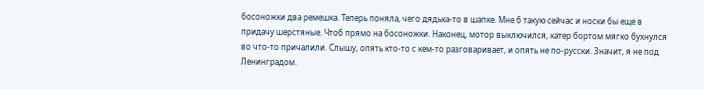босоножки два ремешка. Теперь поняла, чего дядька-то в шапке. Мне б такую сейчас и носки бы еще в придачу шерстяные. Чтоб прямо на босоножки. Наконец, мотор выключился, катер бортом мягко бухнулся во что-то причалили. Слышу, опять кто-то с кем-то разговаривает, и опять не по-русски. Значит, я не под Ленинградом.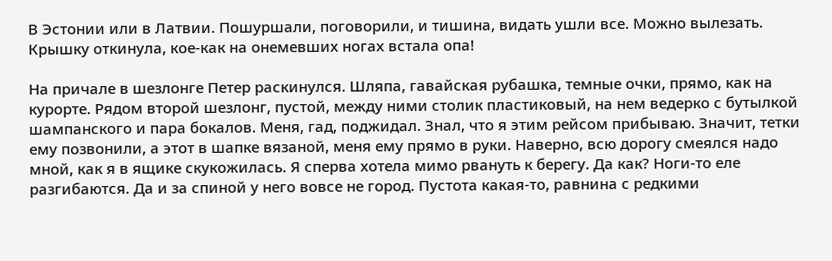В Эстонии или в Латвии. Пошуршали, поговорили, и тишина, видать ушли все. Можно вылезать. Крышку откинула, кое-как на онемевших ногах встала опа!

На причале в шезлонге Петер раскинулся. Шляпа, гавайская рубашка, темные очки, прямо, как на курорте. Рядом второй шезлонг, пустой, между ними столик пластиковый, на нем ведерко с бутылкой шампанского и пара бокалов. Меня, гад, поджидал. Знал, что я этим рейсом прибываю. Значит, тетки ему позвонили, а этот в шапке вязаной, меня ему прямо в руки. Наверно, всю дорогу смеялся надо мной, как я в ящике скукожилась. Я сперва хотела мимо рвануть к берегу. Да как? Ноги-то еле разгибаются. Да и за спиной у него вовсе не город. Пустота какая-то, равнина с редкими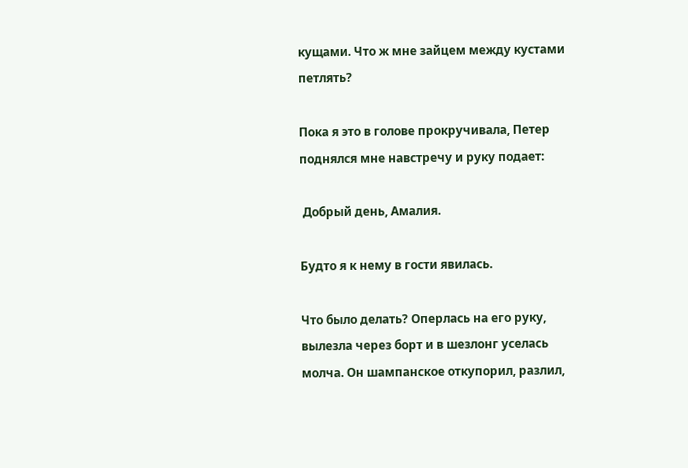кущами. Что ж мне зайцем между кустами петлять?

Пока я это в голове прокручивала, Петер поднялся мне навстречу и руку подает:

 Добрый день, Амалия.

Будто я к нему в гости явилась.

Что было делать? Оперлась на его руку, вылезла через борт и в шезлонг уселась молча. Он шампанское откупорил, разлил,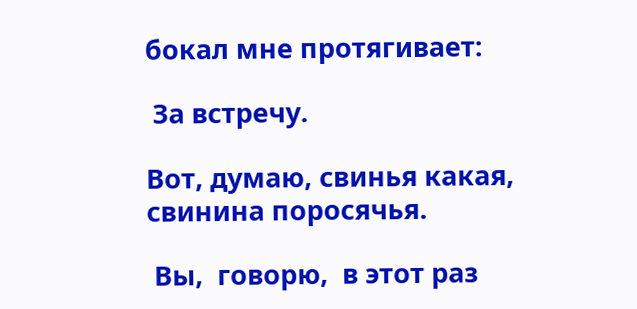бокал мне протягивает:

 За встречу.

Вот, думаю, свинья какая, свинина поросячья.

 Вы,  говорю,  в этот раз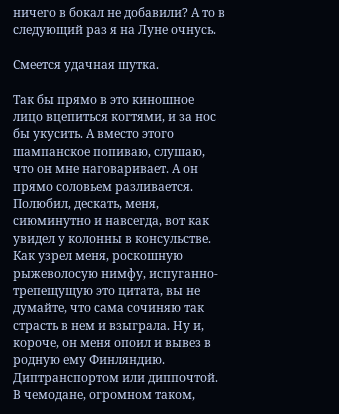ничего в бокал не добавили? А то в следующий раз я на Луне очнусь.

Смеется удачная шутка.

Так бы прямо в это киношное лицо вцепиться когтями, и за нос бы укусить. А вместо этого шампанское попиваю, слушаю, что он мне наговаривает. А он прямо соловьем разливается. Полюбил, дескать, меня, сиюминутно и навсегда, вот как увидел у колонны в консульстве. Как узрел меня, роскошную рыжеволосую нимфу, испуганно-трепещущую это цитата, вы не думайте, что сама сочиняю так страсть в нем и взыграла. Ну и, короче, он меня опоил и вывез в родную ему Финляндию. Диптранспортом или диппочтой. В чемодане, огромном таком,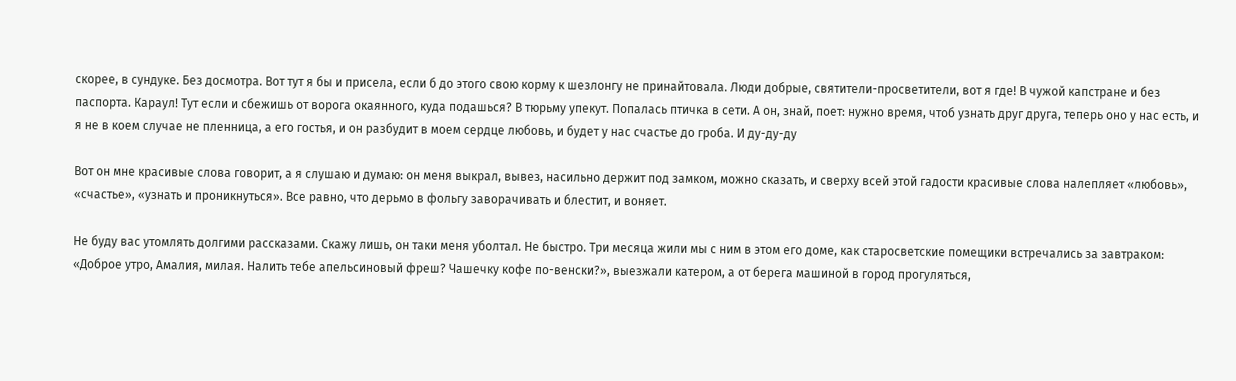скорее, в сундуке. Без досмотра. Вот тут я бы и присела, если б до этого свою корму к шезлонгу не принайтовала. Люди добрые, святители-просветители, вот я где! В чужой капстране и без паспорта. Караул! Тут если и сбежишь от ворога окаянного, куда подашься? В тюрьму упекут. Попалась птичка в сети. А он, знай, поет: нужно время, чтоб узнать друг друга, теперь оно у нас есть, и я не в коем случае не пленница, а его гостья, и он разбудит в моем сердце любовь, и будет у нас счастье до гроба. И ду-ду-ду

Вот он мне красивые слова говорит, а я слушаю и думаю: он меня выкрал, вывез, насильно держит под замком, можно сказать, и сверху всей этой гадости красивые слова налепляет «любовь», «счастье», «узнать и проникнуться». Все равно, что дерьмо в фольгу заворачивать и блестит, и воняет.

Не буду вас утомлять долгими рассказами. Скажу лишь, он таки меня уболтал. Не быстро. Три месяца жили мы с ним в этом его доме, как старосветские помещики встречались за завтраком: «Доброе утро, Амалия, милая. Налить тебе апельсиновый фреш? Чашечку кофе по-венски?», выезжали катером, а от берега машиной в город прогуляться,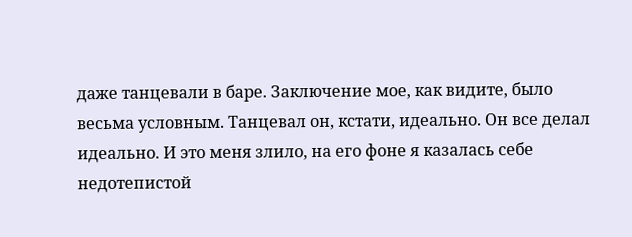даже танцевали в баре. Заключение мое, как видите, было весьма условным. Танцевал он, кстати, идеально. Он все делал идеально. И это меня злило, на его фоне я казалась себе недотепистой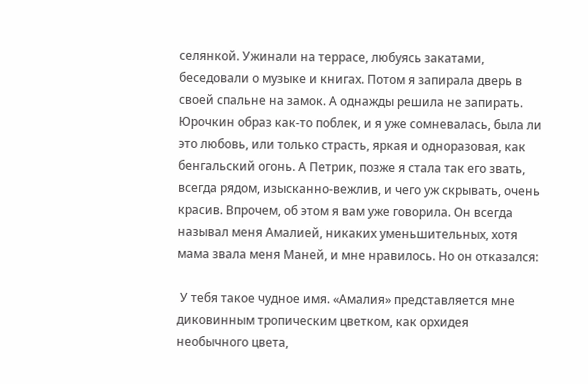селянкой. Ужинали на террасе, любуясь закатами, беседовали о музыке и книгах. Потом я запирала дверь в своей спальне на замок. А однажды решила не запирать. Юрочкин образ как-то поблек, и я уже сомневалась, была ли это любовь, или только страсть, яркая и одноразовая, как бенгальский огонь. А Петрик, позже я стала так его звать, всегда рядом, изысканно-вежлив, и чего уж скрывать, очень красив. Впрочем, об этом я вам уже говорила. Он всегда называл меня Амалией, никаких уменьшительных, хотя мама звала меня Маней, и мне нравилось. Но он отказался:

 У тебя такое чудное имя. «Амалия» представляется мне диковинным тропическим цветком, как орхидея необычного цвета,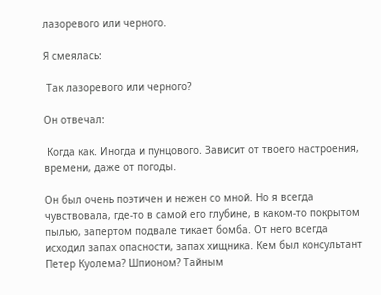лазоревого или черного.

Я смеялась:

 Так лазоревого или черного?

Он отвечал:

 Когда как. Иногда и пунцового. Зависит от твоего настроения, времени, даже от погоды.

Он был очень поэтичен и нежен со мной. Но я всегда чувствовала, где-то в самой его глубине, в каком-то покрытом пылью, запертом подвале тикает бомба. От него всегда исходил запах опасности, запах хищника. Кем был консультант Петер Куолема? Шпионом? Тайным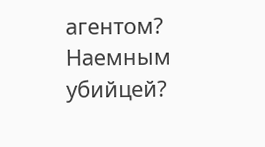агентом? Наемным убийцей?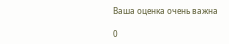Ваша оценка очень важна

0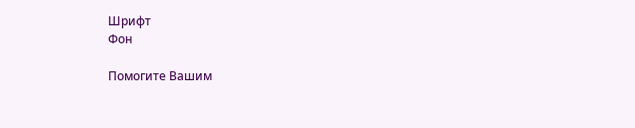Шрифт
Фон

Помогите Вашим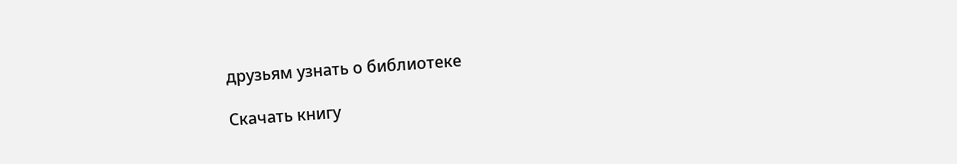друзьям узнать о библиотеке

Скачать книгу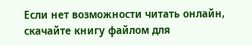Если нет возможности читать онлайн, скачайте книгу файлом для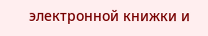электронной книжки и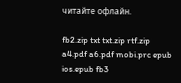читайте офлайн.

fb2.zip txt txt.zip rtf.zip a4.pdf a6.pdf mobi.prc epub ios.epub fb3